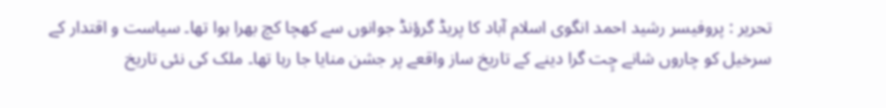تحریر : پروفیسر رشید احمد انگوی اسلام آباد کا پریڈ گرؤنڈ جوانوں سے کھچا کچ بھرا ہوا تھا۔ سیاست و اقتدار کے سرخیل کو چاروں شانے چِت گرا دینے کے تاریخ ساز واقعے پر جشن منایا جا رہا تھا۔ ملک کی نئی تاریخ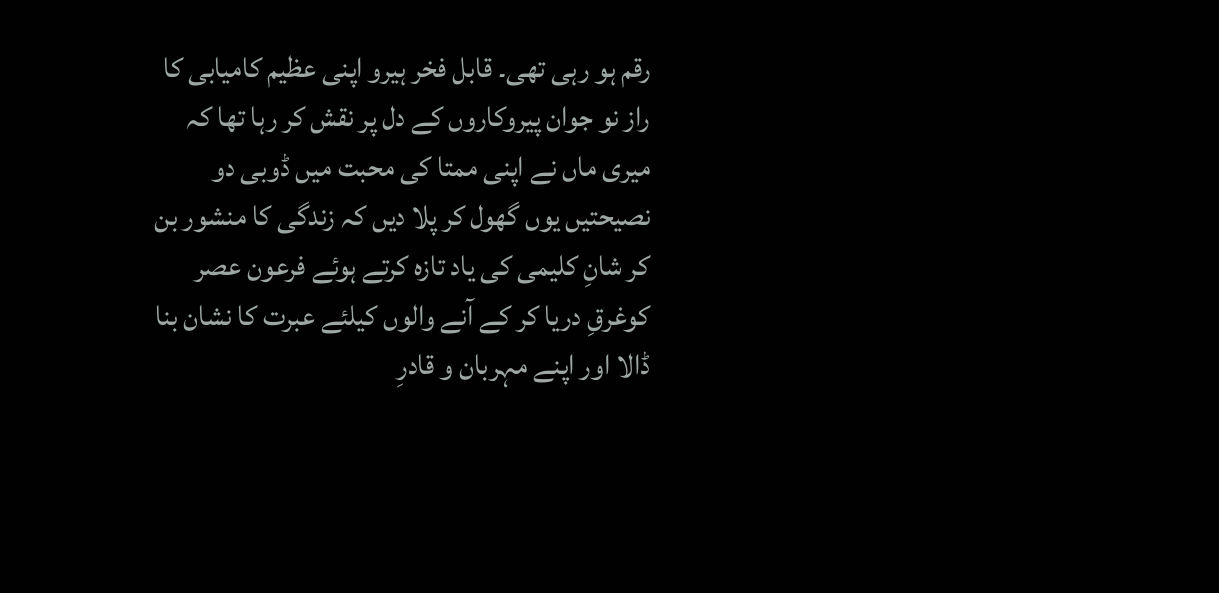رقم ہو رہی تھی۔ قابل فخر ہیرو اپنی عظیم کامیابی کا راز نو جوان پیروکاروں کے دل پر نقش کر رہا تھا کہ میری ماں نے اپنی ممتا کی محبت میں ڈوبی دو نصیحتیں یوں گھول کر پلا دیں کہ زندگی کا منشور بن کر شانِ کلیمی کی یاد تازہ کرتے ہوئے فرعون عصر کوغرقِ دریا کر کے آنے والوں کیلئے عبرت کا نشان بنا ڈالا اور اپنے مہربان و قادرِ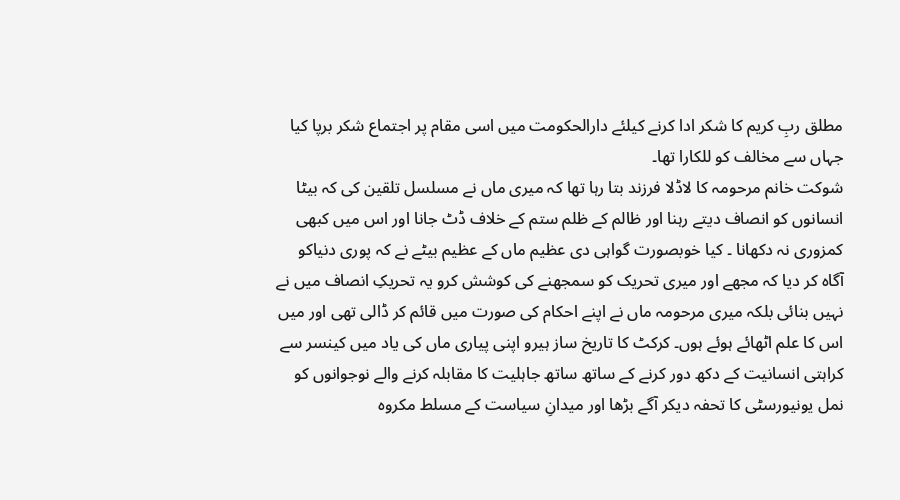مطلق ربِ کریم کا شکر ادا کرنے کیلئے دارالحکومت میں اسی مقام پر اجتماع شکر برپا کیا جہاں سے مخالف کو للکارا تھا۔
شوکت خانم مرحومہ کا لاڈلا فرزند بتا رہا تھا کہ میری ماں نے مسلسل تلقین کی کہ بیٹا انسانوں کو انصاف دیتے رہنا اور ظالم کے ظلم ستم کے خلاف ڈٹ جانا اور اس میں کبھی کمزوری نہ دکھانا ۔ کیا خوبصورت گواہی دی عظیم ماں کے عظیم بیٹے نے کہ پوری دنیاکو آگاہ کر دیا کہ مجھے اور میری تحریک کو سمجھنے کی کوشش کرو یہ تحریکِ انصاف میں نے نہیں بنائی بلکہ میری مرحومہ ماں نے اپنے احکام کی صورت میں قائم کر ڈالی تھی اور میں اس کا علم اٹھائے ہوئے ہوں۔ کرکٹ کا تاریخ ساز ہیرو اپنی پیاری ماں کی یاد میں کینسر سے کراہتی انسانیت کے دکھ دور کرنے کے ساتھ ساتھ جاہلیت کا مقابلہ کرنے والے نوجوانوں کو نمل یونیورسٹی کا تحفہ دیکر آگے بڑھا اور میدانِ سیاست کے مسلط مکروہ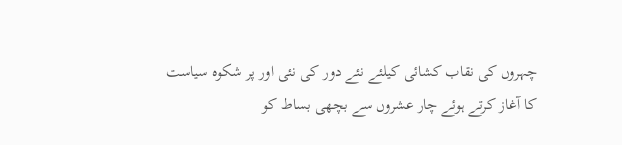چہروں کی نقاب کشائی کیلئے نئے دور کی نئی اور پر شکوہ سیاست کا آغاز کرتے ہوئے چار عشروں سے بچھی بساط کو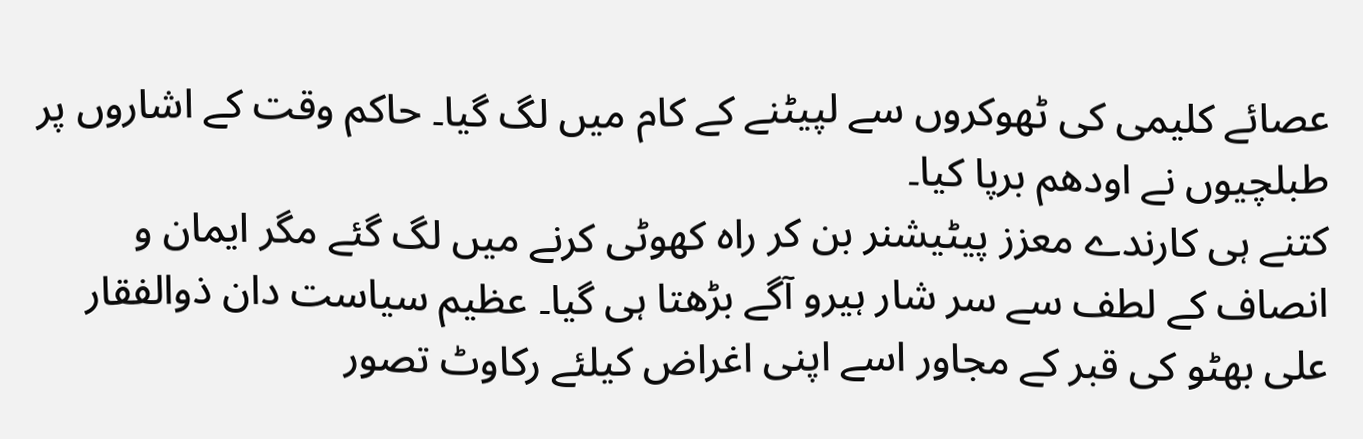عصائے کلیمی کی ٹھوکروں سے لپیٹنے کے کام میں لگ گیا۔ حاکم وقت کے اشاروں پر طبلچیوں نے اودھم برپا کیا۔
کتنے ہی کارندے معزز پیٹیشنر بن کر راہ کھوٹی کرنے میں لگ گئے مگر ایمان و انصاف کے لطف سے سر شار ہیرو آگے بڑھتا ہی گیا۔ عظیم سیاست دان ذوالفقار علی بھٹو کی قبر کے مجاور اسے اپنی اغراض کیلئے رکاوٹ تصور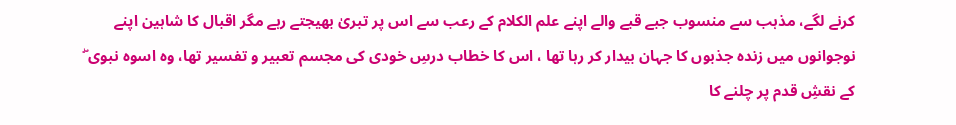کرنے لگے، مذہب سے منسوب جبے قبے والے اپنے علم الکلام کے رعب سے اس پر تبریٰ بھیجتے رہے مگر اقبال کا شاہین اپنے نوجوانوں میں زندہ جذبوں کا جہان بیدار کر رہا تھا ، اس کا خطاب درسِ خودی کی مجسم تعبیر و تفسیر تھا، وہ اسوہ نبوی ۖ کے نقشِ قدم پر چلنے کا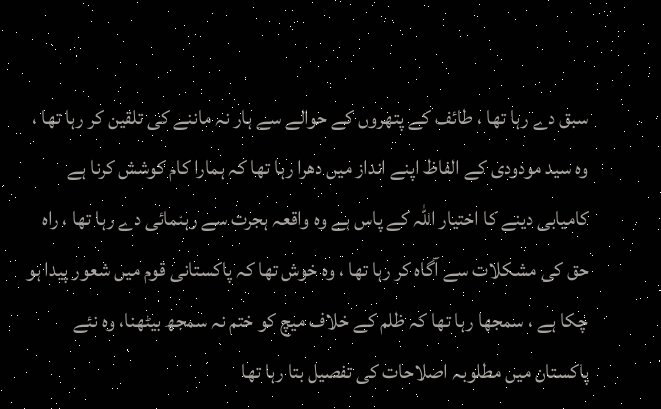سبق دے رہا تھا ، طائف کے پتھروں کے حوالے سے ہار نہ ماننے کی تلقین کر رہا تھا ، وہ سید مودودی کے الفاظ اپنے انداز میں دھرا رہا تھا کہ ہمارا کام کوشش کرنا ہے کامیابی دینے کا اختیار اللہ کے پاس ہے وہ واقعہ ہجرت سے رہنمائی دے رہا تھا ، راہ حق کی مشکلات سے آگاہ کر رہا تھا ، وہ خوش تھا کہ پاکستانی قوم میں شعور پیدا ہو چکا ہے ، سمجھا رہا تھا کہ ظلم کے خلاف میچ کو ختم نہ سمجھ بیٹھنا، وہ نئے پاکستان میں مطلوبہ اصلاحات کی تفصیل بتا رہا تھا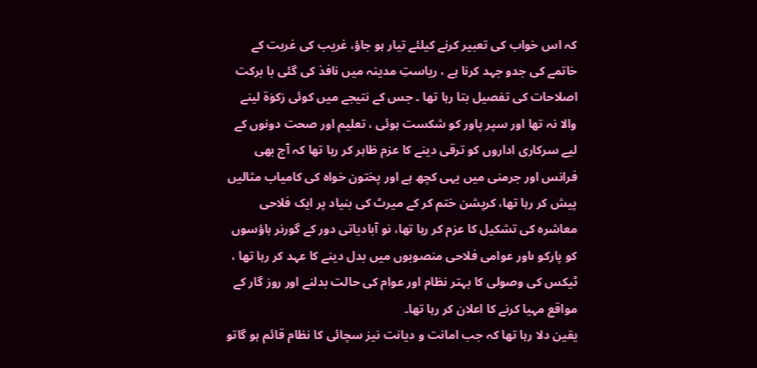کہ اس خواب کی تعبیر کرنے کیلئے تیار ہو جاؤ، غریب کی غربت کے خاتمے کی جدو جہد کرنا ہے ، ریاستِ مدینہ میں نافذ کی گئی با برکت اصلاحات کی تفصیل بتا رہا تھا ۔ جس کے نتیجے میں کوئی زکوٰة لینے والا نہ تھا اور سپر پاور کو شکست ہوئی ، تعلیم اور صحت دونوں کے لیے سرکاری اداروں کو ترقی دینے کا عزم ظاہر کر رہا تھا کہ آج بھی فرانس اور جرمنی میں یہی کچھ ہے اور پختون خواہ کی کامیاب مثالیں پیش کر رہا تھا، کرپشن ختم کر کے میرٹ کی بنیاد پر ایک فلاحی معاشرہ کی تشکیل کا عزم کر رہا تھا، نو آبادیاتی دور کے گورنر ہاؤسوں کو پارکو ںاور عوامی فلاحی منصوبوں میں بدل دینے کا عہد کر رہا تھا ، ٹیکس کی وصولی کا بہتر نظام اور عوام کی حالت بدلنے اور روز گار کے مواقع مہیا کرنے کا اعلان کر رہا تھا۔
یقین دلا رہا تھا کہ جب امانت و دیانت نیز سچائی کا نظام قائم ہو گاتو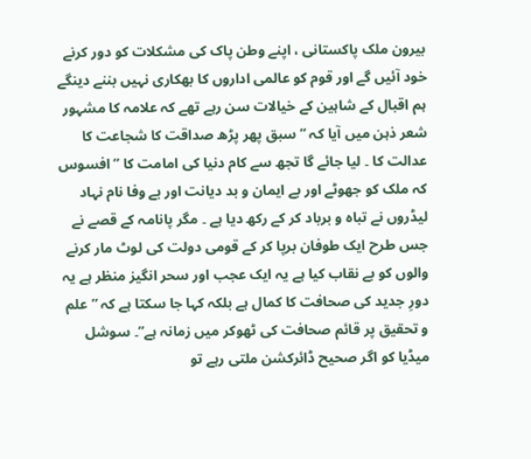بیرون ملک پاکستانی ، اپنے وطن پاک کی مشکلات کو دور کرنے خود آئیں گے اور قوم کو عالمی اداروں کا بھکاری نہیں بننے دینگے ہم اقبال کے شاہین کے خیالات سن رہے تھے کہ علامہ کا مشہور شعر ذہن میں آیا کہ ” سبق پھر پڑھ صداقت کا شجاعت کا عدالت کا ۔ لیا جائے گا تجھ سے کام دنیا کی امامت کا ” افسوس کہ ملک کو جھوٹے اور بے ایمان و بد دیانت اور بے وفا نام نہاد لیڈروں نے تباہ و برباد کر کے رکھ دیا ہے ۔ مگر پانامہ کے قصے نے جس طرح ایک طوفان برپا کر کے قومی دولت کی لوٹ مار کرنے والوں کو بے نقاب کیا ہے یہ ایک عجب اور سحر انگیز منظر ہے یہ دورِ جدید کی صحافت کا کمال ہے بلکہ کہا جا سکتا ہے کہ ” علم و تحقیق پر قائم صحافت کی ٹھوکر میں زمانہ ہے”۔ سوشل میڈیا کو اگر صحیح ڈائرکشن ملتی رہے تو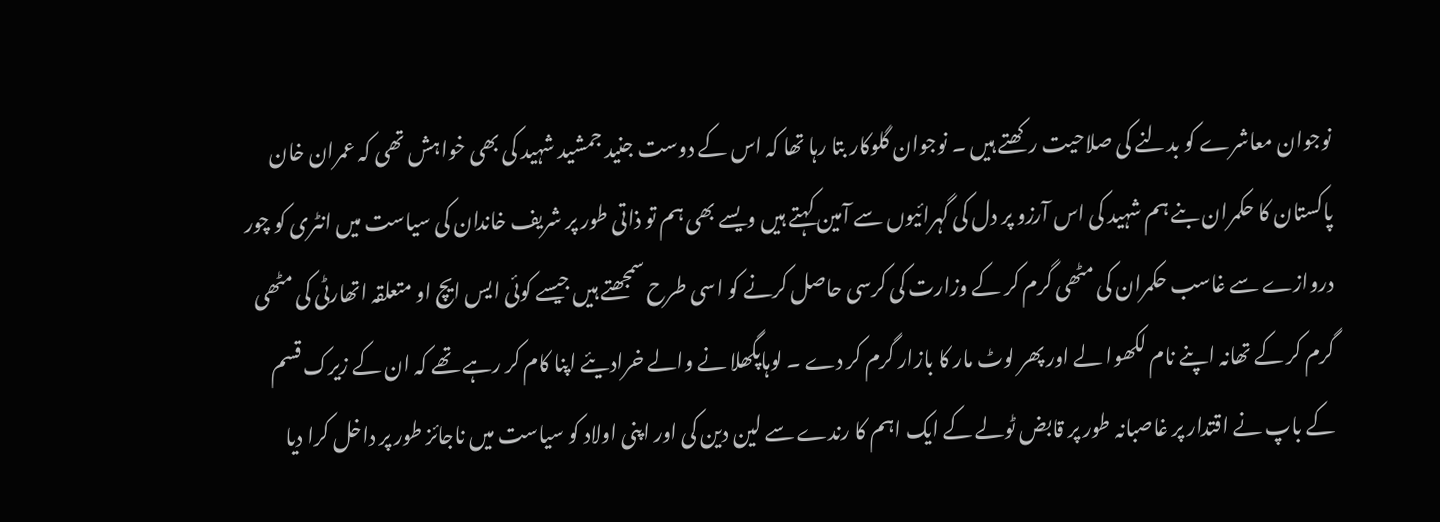نوجوان معاشرے کو بدلنے کی صلاحیت رکھتے ہیں ۔ نوجوان گلوکار بتا رہا تھا کہ اس کے دوست جنید جمشید شہید کی بھی خواہش تھی کہ عمران خان پاکستان کا حکمران بنے ہم شہید کی اس آرزو پر دل کی گہرائیوں سے آمین کہتے ہیں ویسے بھی ہم تو ذاتی طور پر شریف خاندان کی سیاست میں انٹری کو چور دروازے سے غاسب حکمران کی مٹھی گرم کر کے وزارت کی کرسی حاصل کرنے کو اسی طرح سمجھتے ہیں جیسے کوئی ایس ایچ او متعلقہ اتھارٹی کی مٹھی گرم کر کے تھانہ اپنے نام لکھوا لے اور پھر لوٹ مار کا بازار گرم کر دے ۔ لوہاپگھلا نے والے خرادیئے اپنا کام کر رہے تھے کہ ان کے زیرک قسم کے باپ نے اقتدار پر غاصبانہ طور پر قابض ٹولے کے ایک اہم کا رندے سے لین دین کی اور اپنی اولاد کو سیاست میں ناجائز طور پر داخل کرا دیا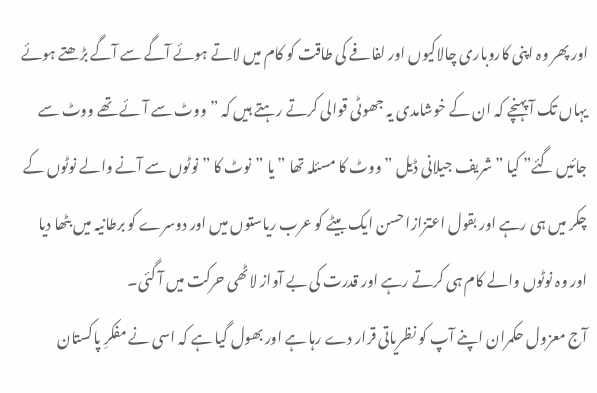اور پھر وہ اپنی کاروباری چالاکیوں اور لفافے کی طاقت کو کام میں لاتے ہوئے آگے سے آگے بڑھتے ہوئے یہاں تک آ پہنچے کہ ان کے خوشامدی یہ جھوٹی قوالی کرتے رہتے ہیں کہ ” ووٹ سے آئے تھے ووٹ سے جائیں گئے” کیا ”شریف جیلانی ڈیل ” ووٹ کا مسئلہ تھا ” یا ”نوٹ کا ” نوٹوں سے آنے والے نوٹوں کے چکر میں ہی رہے اور بقول اعتزازا حسن ایک بیٹے کو عرب ریاستوں میں اور دوسرے کو برطانیہ میں بٹھا دیا اور وہ نوٹوں والے کام ہی کرتے رہے اور قدرت کی بے آواز لاٹھی حرکت میں آ گئی۔
آج معزول حکمران اپنے آپ کو نظریاتی قرار دے رہا ہے اور بھول گیا ہے کہ اسی نے مفکرِ پاکستان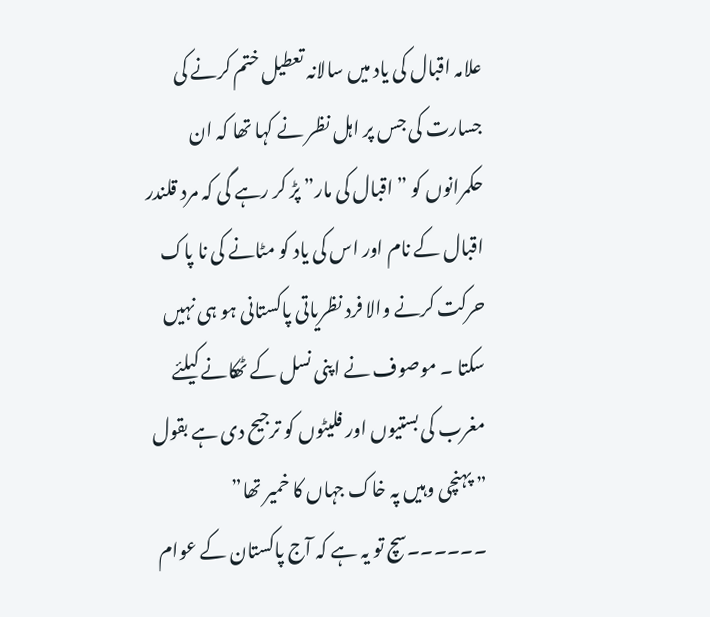علامہ اقبال کی یاد میں سالانہ تعطیل ختم کرنے کی جسارت کی جس پر اہل نظر نے کہا تھا کہ ان حکمرانوں کو ”اقبال کی مار” پڑ کر رہے گی کہ مرد قلندر اقبال کے نام اور اس کی یاد کو مٹانے کی نا پاک حرکت کرنے والا فرد نظریاتی پاکستانی ہو ہی نہیں سکتا ۔ موصوف نے اپنی نسل کے ٹھکانے کیلئے مغرب کی بستیوں اور فلیٹوں کو ترجیح دی ہے بقول ” پہنچی وہیں پہ خاک جہاں کا خمیر تھا” ۔۔۔۔۔۔سچ تو یہ ہے کہ آج پاکستان کے عوام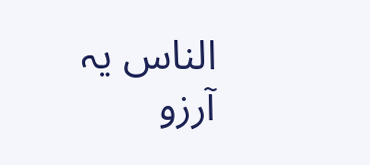الناس یہ آرزو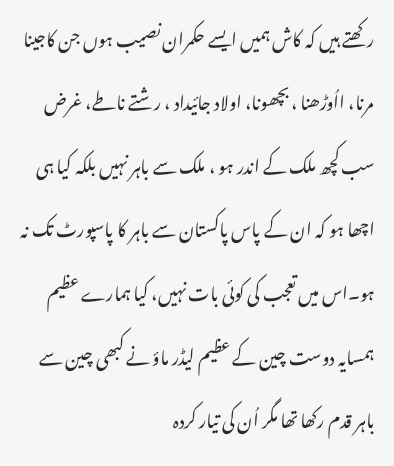رکھتے ہیں کہ کاش ہمیں ایسے حکمران نصیب ہوں جن کاجینا مرنا، ااُوڑھنا ، بچھونا، اولاد جائیداد ، رشتے ناطے، غرض سب کچھ ملک کے اندر ہو ، ملک سے باہر نہیں بلکہ کیا ہی اچھا ہو کہ ان کے پاس پاکستان سے باہر کا پاسپورٹ تک نہ ہو۔اس میں تعجب کی کوئی بات نہیں، کیا ہمارے عظیم ہمسایہ دوست چین کے عظیم لیڈر ماؤ نے کبھی چین سے باہر قدم رکھا تھا مگر اُن کی تیار کردہ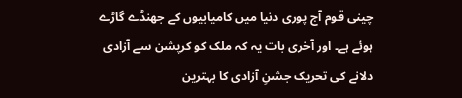چینی قوم آج پوری دنیا میں کامیابیوں کے جھنڈے گاڑے ہوئے ہے۔ اور آخری بات یہ کہ ملک کو کرپشن سے آزادی دلانے کی تحریک جشنِ آزادی کا بہترین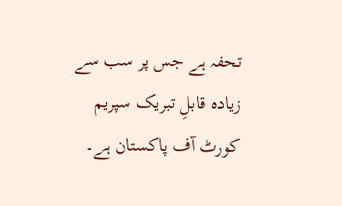تحفہ ہے جس پر سب سے زیادہ قابلِ تبریک سپریم کورٹ آف پاکستان ہے۔